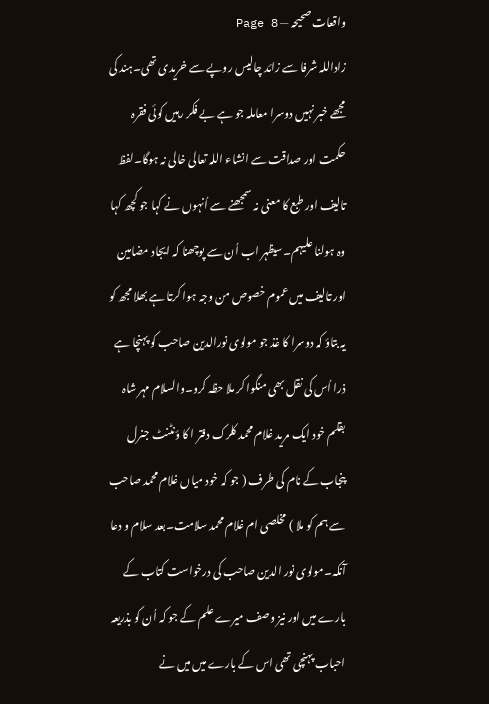واقعات صحیحہ — Page 8
زاداللہ شرفا سے زائد چالیس روپے سے خریدی تھی۔ہند کی مجھے خبر نہیں دوسرا معاملہ جو ہے بے فکر رہیں کوئی فقرہ حکمت اور صداقت سے انشاء اللہ تعالی خالی نہ ہوگا۔لفظ تالیف اور طبع کا معنی نہ سمجھنے سے اُنہوں نے کہا جو کچھ کہا وہ ہولنا علیہم۔سیظہر اب اُن سے پوچھنا کہ ایجاد مضامین اور تالیف میں عموم خصوص من وجہ ہوا کرتا ہے بھلا مجھ کو یہ بتاؤ کہ دوسرا کا غذ جو مولوی نورالدین صاحب کو پہنچا ہے ذرا اُس کی نقل بھی منگوا کر ملا حظہ کرو۔والسلام مہر شاہ بقلم خود ایک مرید غلام محمد کلرک دفتر ا کا ؤنٹنٹ جنرل پنجاب کے نام کی طرف ( جو کہ خود میاں غلام محمد صاحب سے ہم کو ملا ) مخلصی ام غلام محمد سلامت۔بعد سلام و دعا آنکہ۔مولوی نور الدین صاحب کی درخواست کتاب کے بارے میں اور نیز وصف میرے علم کے جو کہ اُن کو بذریعہ احباب پہنچی تھی اس کے بارے میں میں نے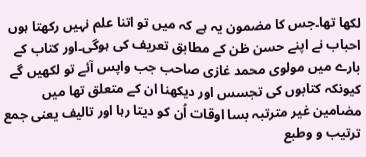لکھا تھا۔جس کا مضمون یہ ہے کہ میں تو اتنا علم نہیں رکھتا ہوں احباب نے اپنے حسن ظن کے مطابق تعریف کی ہوگی۔اور کتاب کے بارے میں مولوی محمد غازی صاحب جب واپس آئے تو لکھیں گے کیونکہ کتابوں کی تجسس اور دیکھنا ان کے متعلق تھا میں مضامین غیر مترتبہ بسا اوقات اُن کو دیتا رہا اور تالیف یعنی جمع ترتیب و وطبع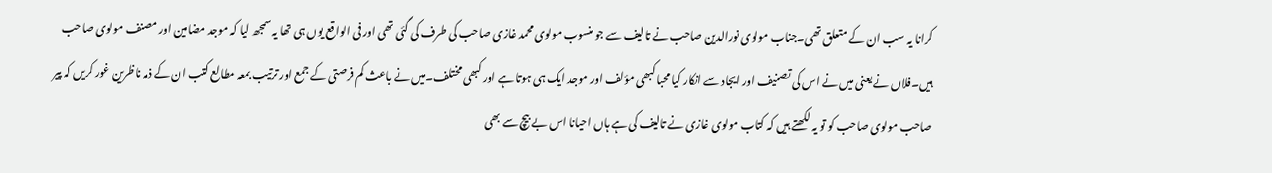کرانا یہ سب ان کے متعلق تھی۔جناب مولوی نورالدین صاحب نے تالیف سے جو منسوب مولوی محمد غازی صاحب کی طرف کی گئی تھی اور فی الواقع یوں ہی تھا یہ سمجھ لیا کہ موجد مضامین اور مصنف مولوی صاحب ہیں۔فلاں نے یعنی میں نے اس کی تصنیف اور ایجاد سے انکار کیا محبا کبھی مؤلف اور موجد ایک ہی ہوتا ہے اور کبھی مختلف۔میں نے باعث کم فرصتی کے جمع اور ترتیب بمعہ مطالع کتب ان کے ذمہ ناظرین غور کریں کہ پیر صاحب مولوی صاحب کو تو یہ لکھتے ہیں کہ کتاب مولوی غازی نے تالیف کی ہے ہاں احیانا اس بے بیچ سے بھی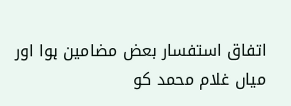اتفاق استفسار بعض مضامین ہوا اور میاں غلام محمد کو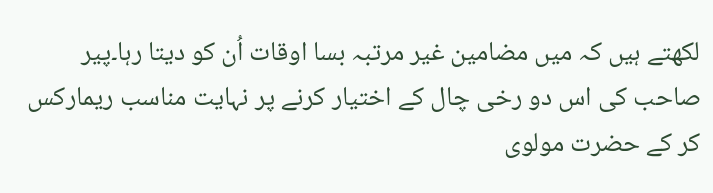لکھتے ہیں کہ میں مضامین غیر مرتبہ بسا اوقات اُن کو دیتا رہا۔پیر صاحب کی اس دو رخی چال کے اختیار کرنے پر نہایت مناسب ریمارکس کر کے حضرت مولوی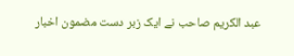عبد الکریم صاحب نے ایک زبر دست مضمون اخبار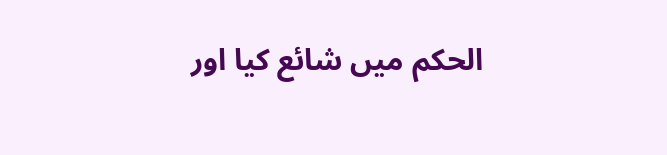الحکم میں شائع کیا اور